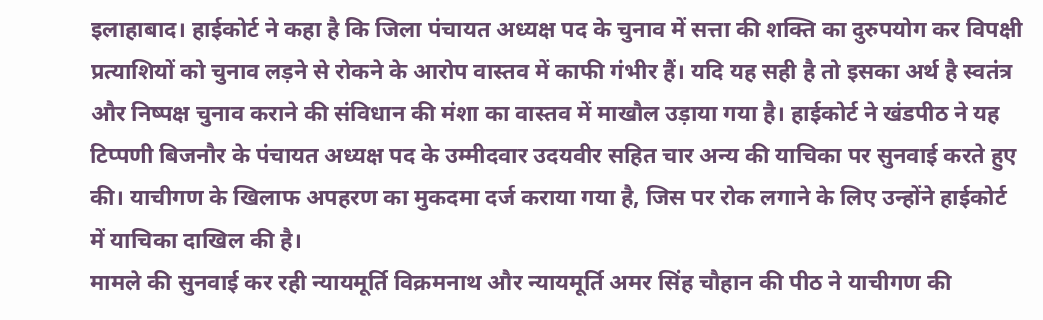इलाहाबाद। हाईकोर्ट ने कहा है कि जिला पंचायत अध्यक्ष पद के चुनाव में सत्ता की शक्ति का दुरुपयोग कर विपक्षी प्रत्याशियों को चुनाव लड़ने से रोकने के आरोप वास्तव में काफी गंभीर हैं। यदि यह सही है तो इसका अर्थ है स्वतंत्र और निष्पक्ष चुनाव कराने की संविधान की मंशा का वास्तव में माखौल उड़ाया गया है। हाईकोर्ट ने खंडपीठ ने यह टिप्पणी बिजनौर के पंचायत अध्यक्ष पद के उम्मीदवार उदयवीर सहित चार अन्य की याचिका पर सुनवाई करते हुए की। याचीगण के खिलाफ अपहरण का मुकदमा दर्ज कराया गया है, जिस पर रोक लगाने के लिए उन्होंने हाईकोर्ट में याचिका दाखिल की है।
मामले की सुनवाई कर रही न्यायमूर्ति विक्रमनाथ और न्यायमूर्ति अमर सिंह चौहान की पीठ ने याचीगण की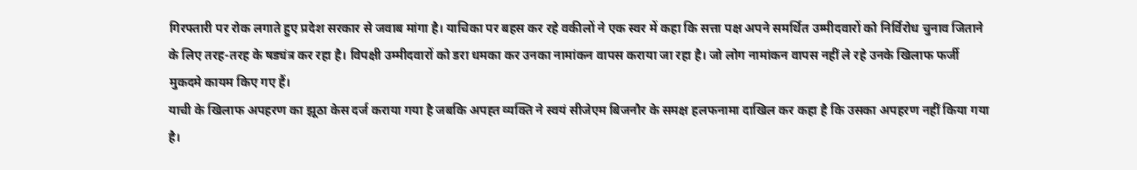गिरफ्तारी पर रोक लगाते हुए प्रदेश सरकार से जवाब मांगा है। याचिका पर बहस कर रहे वकीलों ने एक स्वर में कहा कि सत्ता पक्ष अपने समर्थित उम्मीदवारों को निर्विरोध चुनाव जिताने के लिए तरह-तरह के षड्यंत्र कर रहा है। विपक्षी उम्मीदवारों को डरा धमका कर उनका नामांकन वापस कराया जा रहा है। जो लोग नामांकन वापस नहीं ले रहे उनके खिलाफ फर्जी मुकदमे कायम किए गए हैं।
याची के खिलाफ अपहरण का झूठा केस दर्ज कराया गया है जबकि अपह्त व्यक्ति ने स्वयं सीजेएम बिजनौर के समक्ष हलफनामा दाखिल कर कहा है कि उसका अपहरण नहीं किया गया है।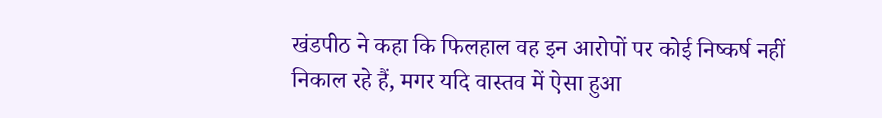खंडपीठ ने कहा कि फिलहाल वह इन आरोपों पर कोई निष्कर्ष नहीं निकाल रहे हैं, मगर यदि वास्तव में ऐसा हुआ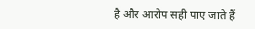है और आरोप सही पाए जाते हैं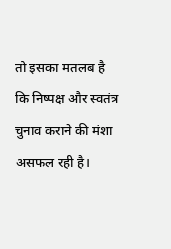तो इसका मतलब है कि निष्पक्ष और स्वतंत्र चुनाव कराने की मंशा असफल रही है।